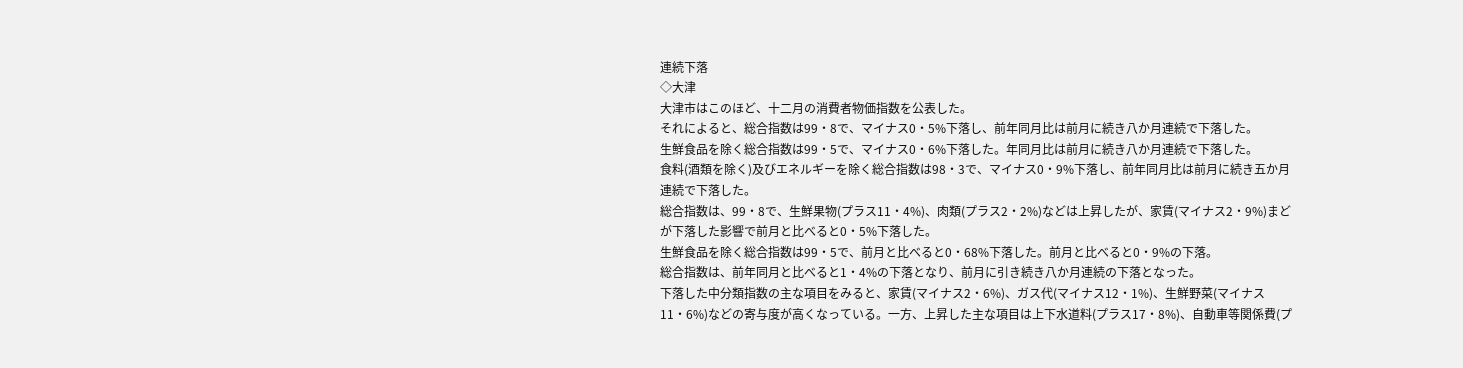連続下落
◇大津
大津市はこのほど、十二月の消費者物価指数を公表した。
それによると、総合指数は99・8で、マイナス0・5%下落し、前年同月比は前月に続き八か月連続で下落した。
生鮮食品を除く総合指数は99・5で、マイナス0・6%下落した。年同月比は前月に続き八か月連続で下落した。
食料(酒類を除く)及びエネルギーを除く総合指数は98・3で、マイナス0・9%下落し、前年同月比は前月に続き五か月連続で下落した。
総合指数は、99・8で、生鮮果物(プラス11・4%)、肉類(プラス2・2%)などは上昇したが、家賃(マイナス2・9%)まどが下落した影響で前月と比べると0・5%下落した。
生鮮食品を除く総合指数は99・5で、前月と比べると0・68%下落した。前月と比べると0・9%の下落。
総合指数は、前年同月と比べると1・4%の下落となり、前月に引き続き八か月連続の下落となった。
下落した中分類指数の主な項目をみると、家賃(マイナス2・6%)、ガス代(マイナス12・1%)、生鮮野菜(マイナス11・6%)などの寄与度が高くなっている。一方、上昇した主な項目は上下水道料(プラス17・8%)、自動車等関係費(プ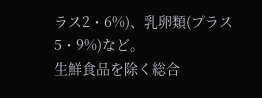ラス2・6%)、乳卵類(プラス5・9%)など。
生鮮食品を除く総合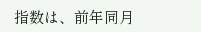指数は、前年同月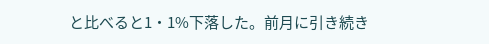と比べると1・1%下落した。前月に引き続き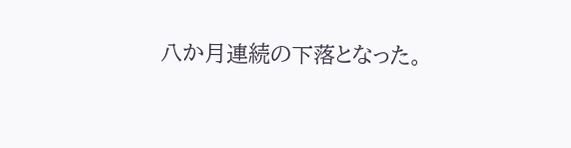八か月連続の下落となった。